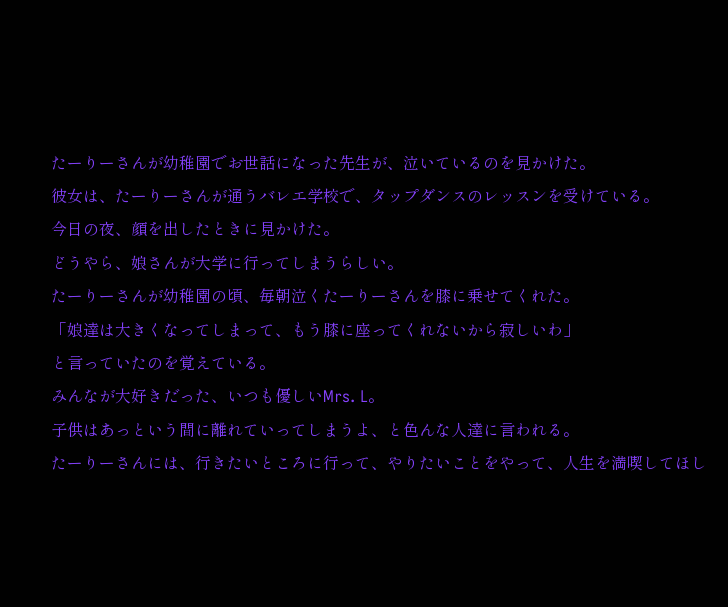たーりーさんが幼稚園でお世話になった先生が、泣いているのを見かけた。
彼女は、たーりーさんが通うバレエ学校で、タップダンスのレッスンを受けている。
今日の夜、顔を出したときに見かけた。
どうやら、娘さんが大学に行ってしまうらしい。
たーりーさんが幼稚園の頃、毎朝泣くたーりーさんを膝に乗せてくれた。
「娘達は大きくなってしまって、もう膝に座ってくれないから寂しいわ」
と言っていたのを覚えている。
みんなが大好きだった、いつも優しいMrs. L。
子供はあっという間に離れていってしまうよ、と色んな人達に言われる。
たーりーさんには、行きたいところに行って、やりたいことをやって、人生を満喫してほし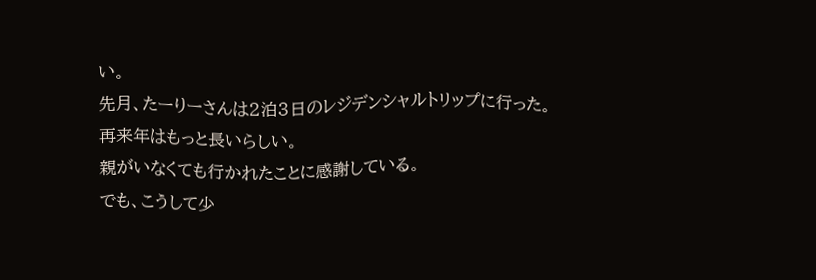い。
先月、たーりーさんは2泊3日のレジデンシャルトリップに行った。
再来年はもっと長いらしい。
親がいなくても行かれたことに感謝している。
でも、こうして少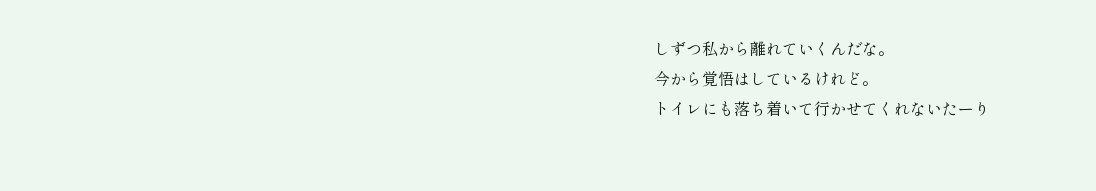しずつ私から離れていくんだな。
今から覚悟はしているけれど。
トイレにも落ち着いて行かせてくれないたーり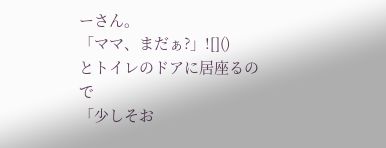ーさん。
「ママ、まだぁ?」![]()
とトイレのドアに居座るので
「少しそお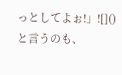っとしてよぉ!」![]()
と言うのも、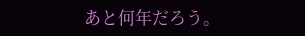あと何年だろう。